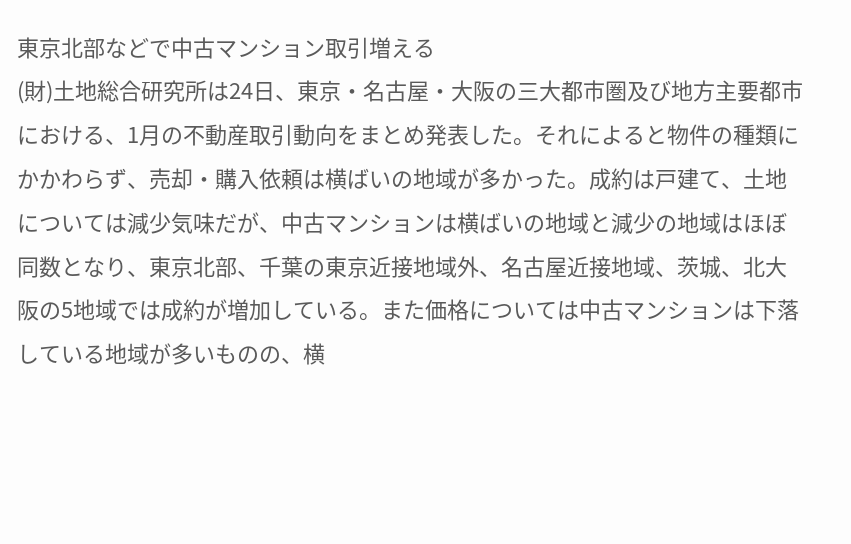東京北部などで中古マンション取引増える
(財)土地総合研究所は24日、東京・名古屋・大阪の三大都市圏及び地方主要都市における、1月の不動産取引動向をまとめ発表した。それによると物件の種類にかかわらず、売却・購入依頼は横ばいの地域が多かった。成約は戸建て、土地については減少気味だが、中古マンションは横ばいの地域と減少の地域はほぼ同数となり、東京北部、千葉の東京近接地域外、名古屋近接地域、茨城、北大阪の5地域では成約が増加している。また価格については中古マンションは下落している地域が多いものの、横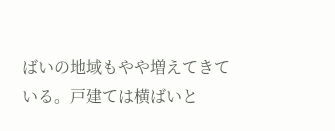ばいの地域もやや増えてきている。戸建ては横ばいと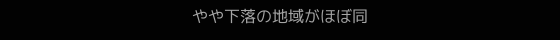やや下落の地域がほぼ同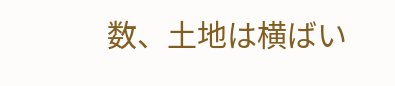数、土地は横ばい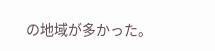の地域が多かった。